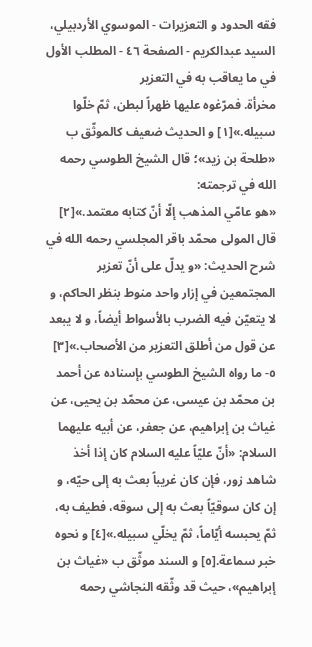فقه الحدود و التعزيرات - الموسوي الأردبيلي، السيد عبدالكريم - الصفحة ٤٦ - المطلب الأول في ما يعاقب به في التعزير
مخرأة. فمرّغوه عليها ظهراً لبطن، ثمّ خلّوا سبيله.»[١] و الحديث ضعيف كالموثّق ب «طلحة بن زيد»؛ قال الشيخ الطوسي رحمه الله في ترجمته:
«هو عامّي المذهب إلّا أنّ كتابه معتمد.»[٢] قال المولى محمّد باقر المجلسي رحمه الله في شرح الحديث: «و يدلّ على أنّ تعزير المجتمعين في إزار واحد منوط بنظر الحاكم، و لا يتعيّن فيه الضرب بالأسواط أيضاً، و لا يبعد عن قول من أطلق التعزير من الأصحاب.»[٣] ٥- ما رواه الشيخ الطوسي بإسناده عن أحمد بن محمّد بن عيسى، عن محمّد بن يحيى، عن غياث بن إبراهيم، عن جعفر، عن أبيه عليهما السلام: «أنّ عليّاً عليه السلام كان إذا أخذ شاهد زور، فإن كان غريباً بعث به إلى حيّه، و إن كان سوقيّاً بعث به إلى سوقه، فطيف به، ثمّ يحبسه أيّاماً، ثمّ يخلّي سبيله.»[٤] و نحوه خبر سماعة.[٥] و السند موثّق ب «غياث بن إبراهيم»، حيث قد وثّقه النجاشي رحمه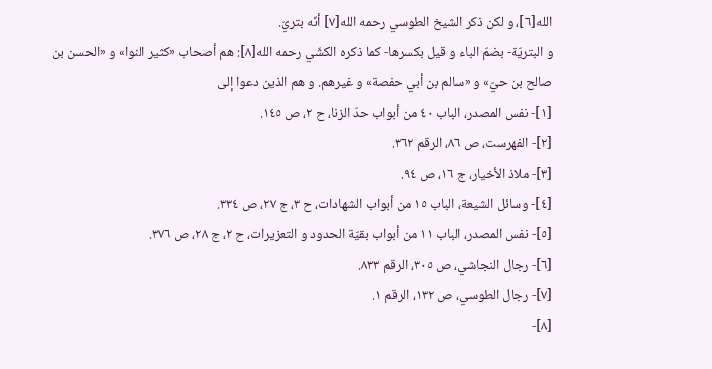الله[٦]، و لكن ذكر الشيخ الطوسي رحمه الله[٧] أنّه بتريّ.
و البتريّة- بضمّ الباء و قيل بكسرها- كما ذكره الكشّي رحمه الله[٨]: هم أصحاب «كثير النوا» و «الحسن بن صالح بن حيّ» و «سالم بن أبي حفصة» و غيرهم. و هم الذين دعوا إلى
[١]- نفس المصدر، الباب ٤٠ من أبواب حدّ الزنا، ح ٢، ص ١٤٥.
[٢]- الفهرست، ص ٨٦، الرقم ٣٦٢.
[٣]- ملاذ الأخيار، ج ١٦، ص ٩٤.
[٤]- وسائل الشيعة، الباب ١٥ من أبواب الشهادات، ح ٣، ج ٢٧، ص ٣٣٤.
[٥]- نفس المصدر، الباب ١١ من أبواب بقيّة الحدود و التعزيرات، ح ٢، ج ٢٨، ص ٣٧٦.
[٦]- رجال النجاشي، ص ٣٠٥، الرقم ٨٣٣.
[٧]- رجال الطوسي، ص ١٣٢، الرقم ١.
[٨]-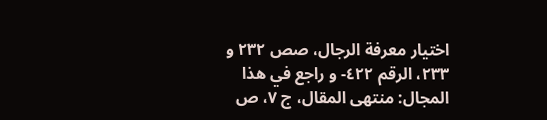اختيار معرفة الرجال، صص ٢٣٢ و ٢٣٣، الرقم ٤٢٢- و راجع في هذا المجال: منتهى المقال، ج ٧، ص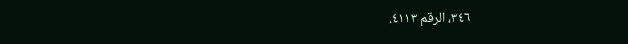٣٤٦، الرقم ٤١١٣.